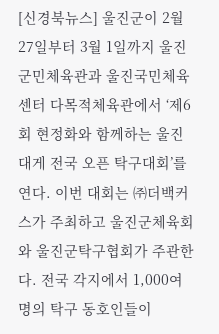[신경북뉴스] 울진군이 2월 27일부터 3월 1일까지 울진군민체육관과 울진국민체육센터 다목적체육관에서 ‘제6회 현정화와 함께하는 울진대게 전국 오픈 탁구대회’를 연다. 이번 대회는 ㈜더백커스가 주최하고 울진군체육회와 울진군탁구협회가 주관한다. 전국 각지에서 1,000여 명의 탁구 동호인들이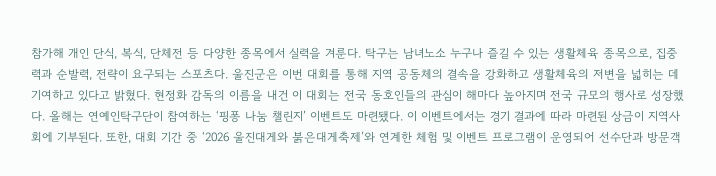참가해 개인 단식, 복식, 단체전 등 다양한 종목에서 실력을 겨룬다. 탁구는 남녀노소 누구나 즐길 수 있는 생활체육 종목으로, 집중력과 순발력, 전략이 요구되는 스포츠다. 울진군은 이번 대회를 통해 지역 공동체의 결속을 강화하고 생활체육의 저변을 넓히는 데 기여하고 있다고 밝혔다. 현정화 감독의 이름을 내건 이 대회는 전국 동호인들의 관심이 해마다 높아지며 전국 규모의 행사로 성장했다. 올해는 연예인탁구단이 참여하는 ‘핑퐁 나눔 챌린지’ 이벤트도 마련됐다. 이 이벤트에서는 경기 결과에 따라 마련된 상금이 지역사회에 기부된다. 또한, 대회 기간 중 ‘2026 울진대게와 붉은대게축제’와 연계한 체험 및 이벤트 프로그램이 운영되어 선수단과 방문객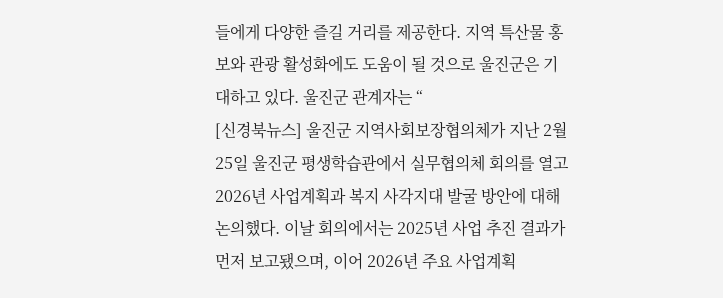들에게 다양한 즐길 거리를 제공한다. 지역 특산물 홍보와 관광 활성화에도 도움이 될 것으로 울진군은 기대하고 있다. 울진군 관계자는 “
[신경북뉴스] 울진군 지역사회보장협의체가 지난 2월 25일 울진군 평생학습관에서 실무협의체 회의를 열고 2026년 사업계획과 복지 사각지대 발굴 방안에 대해 논의했다. 이날 회의에서는 2025년 사업 추진 결과가 먼저 보고됐으며, 이어 2026년 주요 사업계획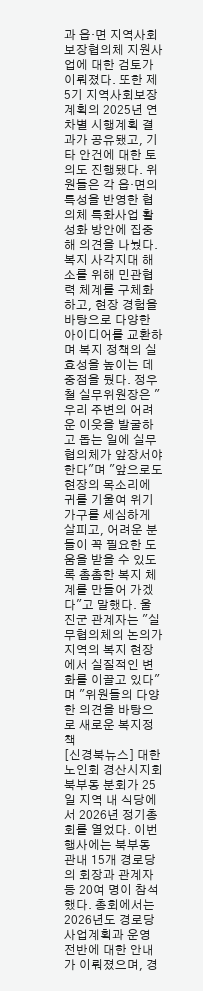과 읍·면 지역사회보장협의체 지원사업에 대한 검토가 이뤄졌다. 또한 제5기 지역사회보장계획의 2025년 연차별 시행계획 결과가 공유됐고, 기타 안건에 대한 토의도 진행됐다. 위원들은 각 읍·면의 특성을 반영한 협의체 특화사업 활성화 방안에 집중해 의견을 나눴다. 복지 사각지대 해소를 위해 민관협력 체계를 구체화하고, 현장 경험을 바탕으로 다양한 아이디어를 교환하며 복지 정책의 실효성을 높이는 데 중점을 뒀다. 정우철 실무위원장은 "우리 주변의 어려운 이웃을 발굴하고 돕는 일에 실무협의체가 앞장서야 한다"며 "앞으로도 현장의 목소리에 귀를 기울여 위기가구를 세심하게 살피고, 어려운 분들이 꼭 필요한 도움을 받을 수 있도록 촘촘한 복지 체계를 만들어 가겠다"고 말했다. 울진군 관계자는 "실무협의체의 논의가 지역의 복지 현장에서 실질적인 변화를 이끌고 있다"며 "위원들의 다양한 의견을 바탕으로 새로운 복지정책
[신경북뉴스] 대한노인회 경산시지회 북부동 분회가 25일 지역 내 식당에서 2026년 정기총회를 열었다. 이번 행사에는 북부동 관내 15개 경로당의 회장과 관계자 등 20여 명이 참석했다. 총회에서는 2026년도 경로당 사업계획과 운영 전반에 대한 안내가 이뤄졌으며, 경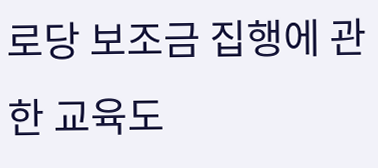로당 보조금 집행에 관한 교육도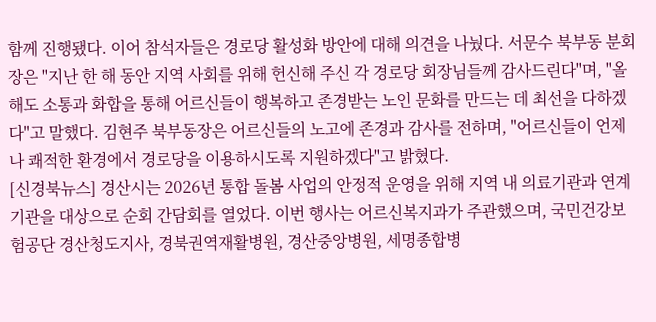함께 진행됐다. 이어 참석자들은 경로당 활성화 방안에 대해 의견을 나눴다. 서문수 북부동 분회장은 "지난 한 해 동안 지역 사회를 위해 헌신해 주신 각 경로당 회장님들께 감사드린다"며, "올해도 소통과 화합을 통해 어르신들이 행복하고 존경받는 노인 문화를 만드는 데 최선을 다하겠다"고 말했다. 김현주 북부동장은 어르신들의 노고에 존경과 감사를 전하며, "어르신들이 언제나 쾌적한 환경에서 경로당을 이용하시도록 지원하겠다"고 밝혔다.
[신경북뉴스] 경산시는 2026년 통합 돌봄 사업의 안정적 운영을 위해 지역 내 의료기관과 연계 기관을 대상으로 순회 간담회를 열었다. 이번 행사는 어르신복지과가 주관했으며, 국민건강보험공단 경산청도지사, 경북권역재활병원, 경산중앙병원, 세명종합병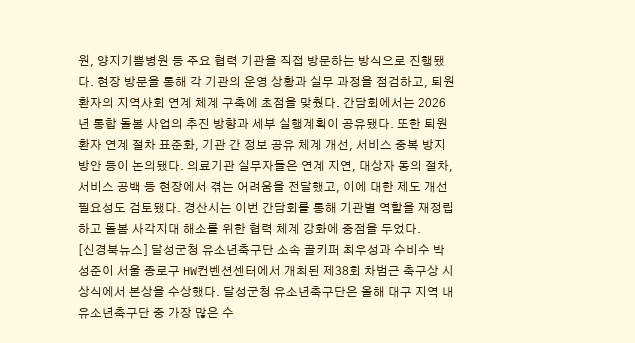원, 양지기쁨병원 등 주요 협력 기관을 직접 방문하는 방식으로 진행됐다. 현장 방문을 통해 각 기관의 운영 상황과 실무 과정을 점검하고, 퇴원 환자의 지역사회 연계 체계 구축에 초점을 맞췄다. 간담회에서는 2026년 통합 돌봄 사업의 추진 방향과 세부 실행계획이 공유됐다. 또한 퇴원 환자 연계 절차 표준화, 기관 간 정보 공유 체계 개선, 서비스 중복 방지 방안 등이 논의됐다. 의료기관 실무자들은 연계 지연, 대상자 동의 절차, 서비스 공백 등 현장에서 겪는 어려움을 전달했고, 이에 대한 제도 개선 필요성도 검토됐다. 경산시는 이번 간담회를 통해 기관별 역할을 재정립하고 돌봄 사각지대 해소를 위한 협력 체계 강화에 중점을 두었다.
[신경북뉴스] 달성군청 유소년축구단 소속 골키퍼 최우성과 수비수 박성준이 서울 종로구 HW컨벤션센터에서 개최된 제38회 차범근 축구상 시상식에서 본상을 수상했다. 달성군청 유소년축구단은 올해 대구 지역 내 유소년축구단 중 가장 많은 수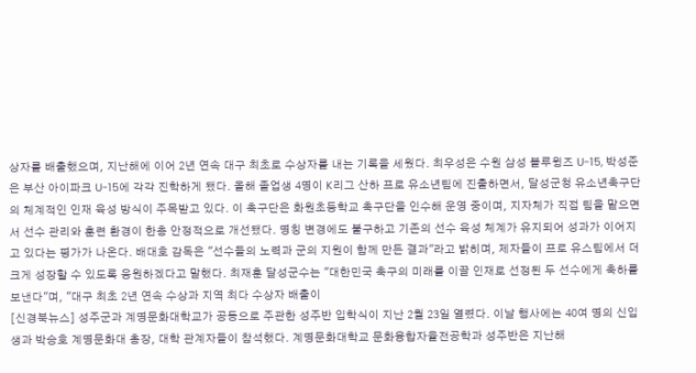상자를 배출했으며, 지난해에 이어 2년 연속 대구 최초로 수상자를 내는 기록을 세웠다. 최우성은 수원 삼성 블루윙즈 U-15, 박성준은 부산 아이파크 U-15에 각각 진학하게 됐다. 올해 졸업생 4명이 K리그 산하 프로 유소년팀에 진출하면서, 달성군청 유소년축구단의 체계적인 인재 육성 방식이 주목받고 있다. 이 축구단은 화원초등학교 축구단을 인수해 운영 중이며, 지자체가 직접 팀을 맡으면서 선수 관리와 훈련 환경이 한층 안정적으로 개선됐다. 명칭 변경에도 불구하고 기존의 선수 육성 체계가 유지되어 성과가 이어지고 있다는 평가가 나온다. 배대호 감독은 "선수들의 노력과 군의 지원이 함께 만든 결과"라고 밝히며, 제자들이 프로 유스팀에서 더 크게 성장할 수 있도록 응원하겠다고 말했다. 최재훈 달성군수는 "대한민국 축구의 미래를 이끌 인재로 선정된 두 선수에게 축하를 보낸다"며, "대구 최초 2년 연속 수상과 지역 최다 수상자 배출이
[신경북뉴스] 성주군과 계명문화대학교가 공동으로 주관한 성주반 입학식이 지난 2월 23일 열렸다. 이날 행사에는 40여 명의 신입생과 박승호 계명문화대 총장, 대학 관계자들이 참석했다. 계명문화대학교 문화융합자율전공학과 성주반은 지난해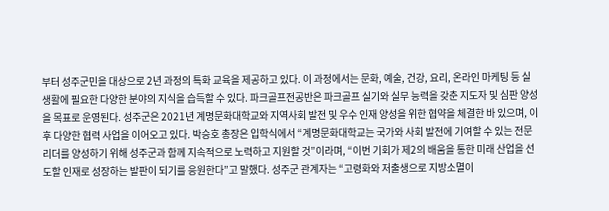부터 성주군민을 대상으로 2년 과정의 특화 교육을 제공하고 있다. 이 과정에서는 문화, 예술, 건강, 요리, 온라인 마케팅 등 실생활에 필요한 다양한 분야의 지식을 습득할 수 있다. 파크골프전공반은 파크골프 실기와 실무 능력을 갖춘 지도자 및 심판 양성을 목표로 운영된다. 성주군은 2021년 계명문화대학교와 지역사회 발전 및 우수 인재 양성을 위한 협약을 체결한 바 있으며, 이후 다양한 협력 사업을 이어오고 있다. 박승호 총장은 입학식에서 “계명문화대학교는 국가와 사회 발전에 기여할 수 있는 전문 리더를 양성하기 위해 성주군과 함께 지속적으로 노력하고 지원할 것”이라며, “이번 기회가 제2의 배움을 통한 미래 산업을 선도할 인재로 성장하는 발판이 되기를 응원한다”고 말했다. 성주군 관계자는 “고령화와 저출생으로 지방소멸이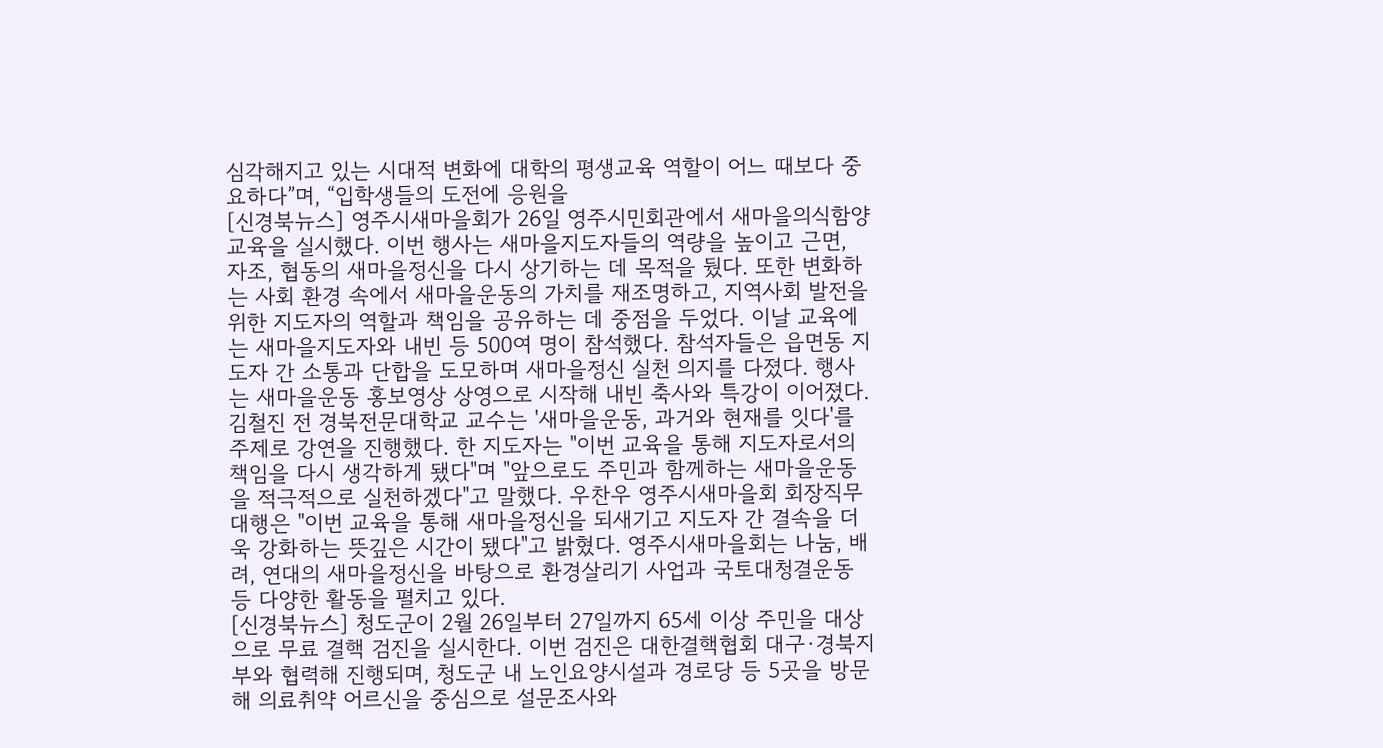심각해지고 있는 시대적 변화에 대학의 평생교육 역할이 어느 때보다 중요하다”며, “입학생들의 도전에 응원을
[신경북뉴스] 영주시새마을회가 26일 영주시민회관에서 새마을의식함양교육을 실시했다. 이번 행사는 새마을지도자들의 역량을 높이고 근면, 자조, 협동의 새마을정신을 다시 상기하는 데 목적을 뒀다. 또한 변화하는 사회 환경 속에서 새마을운동의 가치를 재조명하고, 지역사회 발전을 위한 지도자의 역할과 책임을 공유하는 데 중점을 두었다. 이날 교육에는 새마을지도자와 내빈 등 500여 명이 참석했다. 참석자들은 읍면동 지도자 간 소통과 단합을 도모하며 새마을정신 실천 의지를 다졌다. 행사는 새마을운동 홍보영상 상영으로 시작해 내빈 축사와 특강이 이어졌다. 김철진 전 경북전문대학교 교수는 '새마을운동, 과거와 현재를 잇다'를 주제로 강연을 진행했다. 한 지도자는 "이번 교육을 통해 지도자로서의 책임을 다시 생각하게 됐다"며 "앞으로도 주민과 함께하는 새마을운동을 적극적으로 실천하겠다"고 말했다. 우찬우 영주시새마을회 회장직무대행은 "이번 교육을 통해 새마을정신을 되새기고 지도자 간 결속을 더욱 강화하는 뜻깊은 시간이 됐다"고 밝혔다. 영주시새마을회는 나눔, 배려, 연대의 새마을정신을 바탕으로 환경살리기 사업과 국토대청결운동 등 다양한 활동을 펼치고 있다.
[신경북뉴스] 청도군이 2월 26일부터 27일까지 65세 이상 주민을 대상으로 무료 결핵 검진을 실시한다. 이번 검진은 대한결핵협회 대구·경북지부와 협력해 진행되며, 청도군 내 노인요양시설과 경로당 등 5곳을 방문해 의료취약 어르신을 중심으로 설문조사와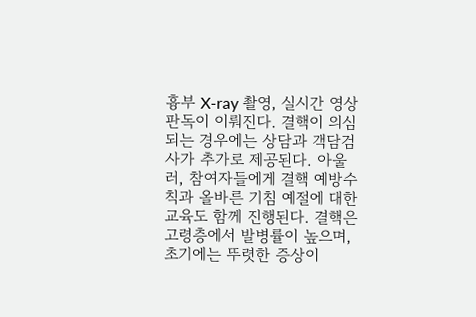흉부 X-ray 촬영, 실시간 영상 판독이 이뤄진다. 결핵이 의심되는 경우에는 상담과 객담검사가 추가로 제공된다. 아울러, 참여자들에게 결핵 예방수칙과 올바른 기침 예절에 대한 교육도 함께 진행된다. 결핵은 고령층에서 발병률이 높으며, 초기에는 뚜렷한 증상이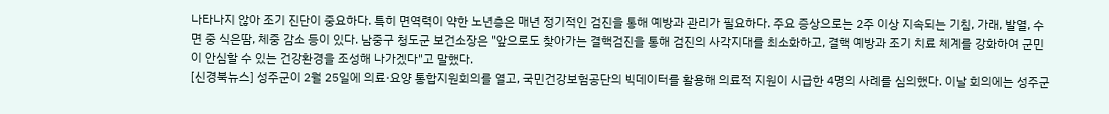나타나지 않아 조기 진단이 중요하다. 특히 면역력이 약한 노년층은 매년 정기적인 검진을 통해 예방과 관리가 필요하다. 주요 증상으로는 2주 이상 지속되는 기침, 가래, 발열, 수면 중 식은땀, 체중 감소 등이 있다. 남중구 청도군 보건소장은 "앞으로도 찾아가는 결핵검진을 통해 검진의 사각지대를 최소화하고, 결핵 예방과 조기 치료 체계를 강화하여 군민이 안심할 수 있는 건강환경을 조성해 나가겠다"고 말했다.
[신경북뉴스] 성주군이 2월 25일에 의료·요양 통합지원회의를 열고, 국민건강보험공단의 빅데이터를 활용해 의료적 지원이 시급한 4명의 사례를 심의했다. 이날 회의에는 성주군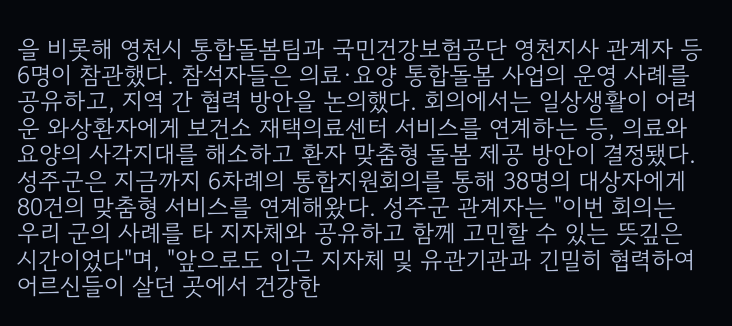을 비롯해 영천시 통합돌봄팀과 국민건강보험공단 영천지사 관계자 등 6명이 참관했다. 참석자들은 의료·요양 통합돌봄 사업의 운영 사례를 공유하고, 지역 간 협력 방안을 논의했다. 회의에서는 일상생활이 어려운 와상환자에게 보건소 재택의료센터 서비스를 연계하는 등, 의료와 요양의 사각지대를 해소하고 환자 맞춤형 돌봄 제공 방안이 결정됐다. 성주군은 지금까지 6차례의 통합지원회의를 통해 38명의 대상자에게 80건의 맞춤형 서비스를 연계해왔다. 성주군 관계자는 "이번 회의는 우리 군의 사례를 타 지자체와 공유하고 함께 고민할 수 있는 뜻깊은 시간이었다"며, "앞으로도 인근 지자체 및 유관기관과 긴밀히 협력하여 어르신들이 살던 곳에서 건강한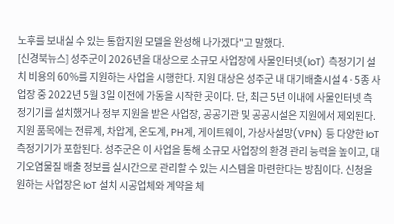노후를 보내실 수 있는 통합지원 모델을 완성해 나가겠다"고 말했다.
[신경북뉴스] 성주군이 2026년을 대상으로 소규모 사업장에 사물인터넷(IoT) 측정기기 설치 비용의 60%를 지원하는 사업을 시행한다. 지원 대상은 성주군 내 대기배출시설 4·5종 사업장 중 2022년 5월 3일 이전에 가동을 시작한 곳이다. 단, 최근 5년 이내에 사물인터넷 측정기기를 설치했거나 정부 지원을 받은 사업장, 공공기관 및 공공시설은 지원에서 제외된다. 지원 품목에는 전류계, 차압계, 온도계, PH계, 게이트웨이, 가상사설망(VPN) 등 다양한 IoT 측정기기가 포함된다. 성주군은 이 사업을 통해 소규모 사업장의 환경 관리 능력을 높이고, 대기오염물질 배출 정보를 실시간으로 관리할 수 있는 시스템을 마련한다는 방침이다. 신청을 원하는 사업장은 IoT 설치 시공업체와 계약을 체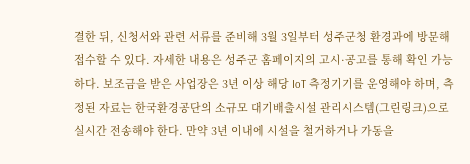결한 뒤, 신청서와 관련 서류를 준비해 3월 3일부터 성주군청 환경과에 방문해 접수할 수 있다. 자세한 내용은 성주군 홈페이지의 고시·공고를 통해 확인 가능하다. 보조금을 받은 사업장은 3년 이상 해당 IoT 측정기기를 운영해야 하며, 측정된 자료는 한국환경공단의 소규모 대기배출시설 관리시스템(그린링크)으로 실시간 전송해야 한다. 만약 3년 이내에 시설을 철거하거나 가동을